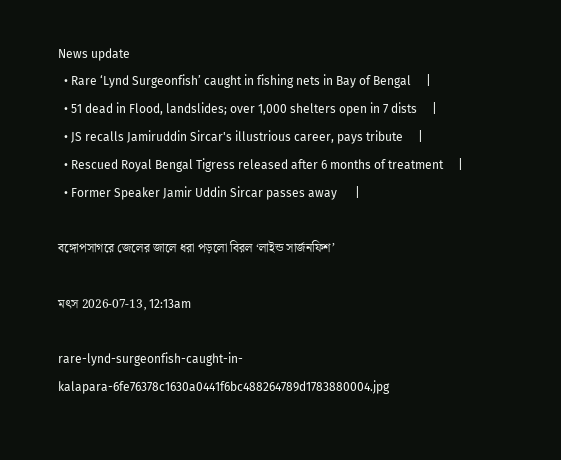News update
  • Rare ‘Lynd Surgeonfish’ caught in fishing nets in Bay of Bengal     |
  • 51 dead in Flood, landslides; over 1,000 shelters open in 7 dists     |
  • JS recalls Jamiruddin Sircar's illustrious career, pays tribute     |
  • Rescued Royal Bengal Tigress released after 6 months of treatment     |
  • Former Speaker Jamir Uddin Sircar passes away      |

বঙ্গোপসাগরে জেলের জালে ধরা পড়লো বিরল ‘লাইন্ড সার্জনফিশ’

মৎস 2026-07-13, 12:13am

rare-lynd-surgeonfish-caught-in-kalapara-6fe76378c1630a0441f6bc488264789d1783880004.jpg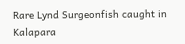Rare Lynd Surgeonfish caught in Kalapara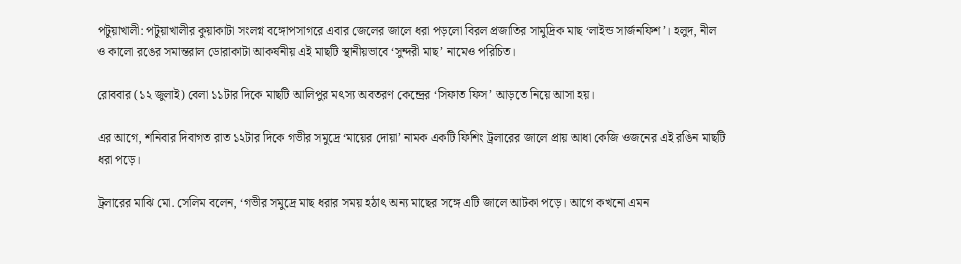পটুয়াখালী: পটুয়াখালীর কুয়াকাটা সংলগ্ন বঙ্গোপসাগরে এবার জেলের জালে ধরা পড়লো বিরল প্রজাতির সামুদ্রিক মাছ ‘লাইন্ড সার্জনফিশ’। হলুদ, নীল ও কালো রঙের সমান্তরাল ডোরাকাটা আকর্ষনীয় এই মাছটি স্থানীয়ভাবে ‘সুন্দরী মাছ’ নামেও পরিচিত।

রোববার (১২ জুলাই) বেলা ১১টার দিকে মাছটি আলিপুর মৎস্য অবতরণ কেন্দ্রের ‘সিফাত ফিস’ আড়তে নিয়ে আসা হয়।

এর আগে, শনিবার দিবাগত রাত ১২টার দিকে গভীর সমুদ্রে ‘মায়ের দোয়া’ নামক একটি ফিশিং ট্রলারের জালে প্রায় আধা কেজি ওজনের এই রঙিন মাছটি ধরা পড়ে।

ট্রলারের মাঝি মো. সেলিম বলেন, ‘গভীর সমুদ্রে মাছ ধরার সময় হঠাৎ অন্য মাছের সঙ্গে এটি জালে আটকা পড়ে। আগে কখনো এমন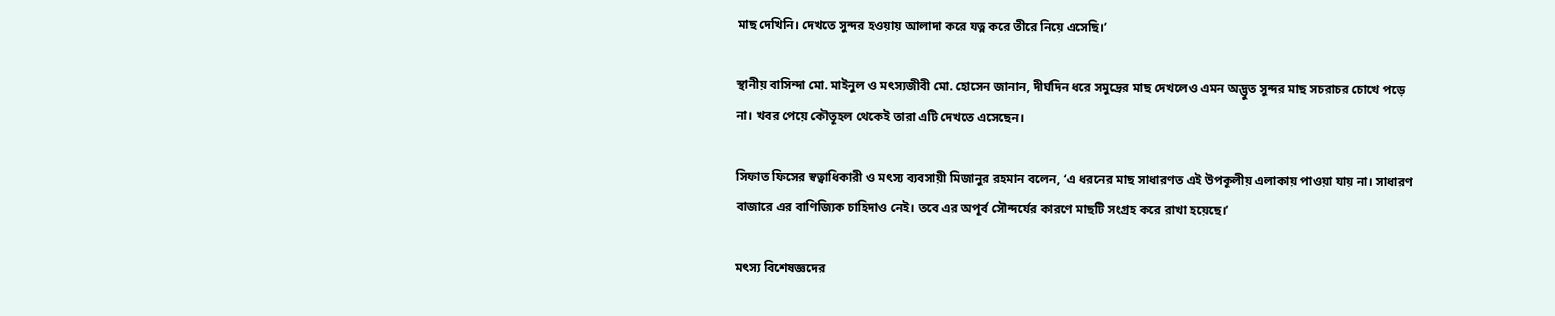মাছ দেখিনি। দেখতে সুন্দর হওয়ায় আলাদা করে যত্ন করে তীরে নিয়ে এসেছি।’

স্থানীয় বাসিন্দা মো. মাইনুল ও মৎস্যজীবী মো. হোসেন জানান, দীর্ঘদিন ধরে সমুদ্রের মাছ দেখলেও এমন অদ্ভুত সুন্দর মাছ সচরাচর চোখে পড়ে না। খবর পেয়ে কৌতূহল থেকেই তারা এটি দেখতে এসেছেন।

সিফাত ফিসের স্বত্বাধিকারী ও মৎস্য ব্যবসায়ী মিজানুর রহমান বলেন, ‘এ ধরনের মাছ সাধারণত এই উপকূলীয় এলাকায় পাওয়া যায় না। সাধারণ বাজারে এর বাণিজ্যিক চাহিদাও নেই। তবে এর অপূর্ব সৌন্দর্যের কারণে মাছটি সংগ্রহ করে রাখা হয়েছে।’

মৎস্য বিশেষজ্ঞদের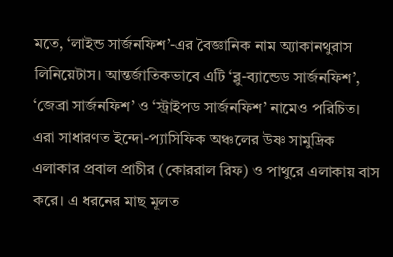মতে, ‘লাইন্ড সার্জনফিশ’-এর বৈজ্ঞানিক নাম অ্যাকানথুরাস লিনিয়েটাস। আন্তর্জাতিকভাবে এটি ‘ব্লু-ব্যান্ডেড সার্জনফিশ’, ‘জেব্রা সার্জনফিশ’ ও ‘স্ট্রাইপড সার্জনফিশ’ নামেও পরিচিত। এরা সাধারণত ইন্দো-প্যাসিফিক অঞ্চলের উষ্ণ সামুদ্রিক এলাকার প্রবাল প্রাচীর (কোররাল রিফ) ও পাথুরে এলাকায় বাস করে। এ ধরনের মাছ মূলত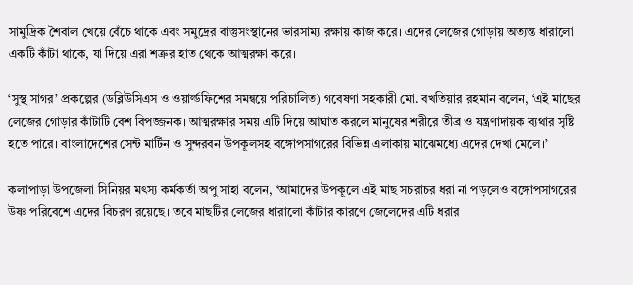সামুদ্রিক শৈবাল খেয়ে বেঁচে থাকে এবং সমুদ্রের বাস্তুসংস্থানের ভারসাম্য রক্ষায় কাজ করে। এদের লেজের গোড়ায় অত্যন্ত ধারালো একটি কাঁটা থাকে, যা দিয়ে এরা শত্রুর হাত থেকে আত্মরক্ষা করে।

‘সুস্থ সাগর’ প্রকল্পের (ডব্লিউসিএস ও ওয়ার্ল্ডফিশের সমন্বয়ে পরিচালিত) গবেষণা সহকারী মো. বখতিয়ার রহমান বলেন, ‘এই মাছের লেজের গোড়ার কাঁটাটি বেশ বিপজ্জনক। আত্মরক্ষার সময় এটি দিয়ে আঘাত করলে মানুষের শরীরে তীব্র ও যন্ত্রণাদায়ক ব্যথার সৃষ্টি হতে পারে। বাংলাদেশের সেন্ট মার্টিন ও সুন্দরবন উপকূলসহ বঙ্গোপসাগরের বিভিন্ন এলাকায় মাঝেমধ্যে এদের দেখা মেলে।’

কলাপাড়া উপজেলা সিনিয়র মৎস্য কর্মকর্তা অপু সাহা বলেন, ‘আমাদের উপকূলে এই মাছ সচরাচর ধরা না পড়লেও বঙ্গোপসাগরের উষ্ণ পরিবেশে এদের বিচরণ রয়েছে। তবে মাছটির লেজের ধারালো কাঁটার কারণে জেলেদের এটি ধরার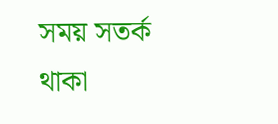সময় সতর্ক থাকা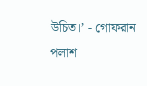উচিত।’ - গোফরান পলাশ